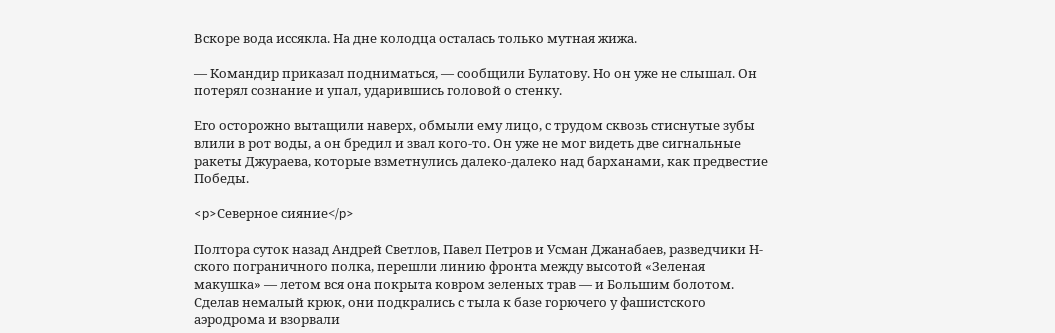Вскоре вода иссякла. На дне колодца осталась только мутная жижа.

— Командир приказал подниматься, — сообщили Булатову. Но он уже не слышал. Он потерял сознание и упал, ударившись головой о стенку.

Его осторожно вытащили наверх, обмыли ему лицо, с трудом сквозь стиснутые зубы влили в рот воды, а он бредил и звал кого-то. Он уже не мог видеть две сигнальные ракеты Джураева, которые взметнулись далеко-далеко над барханами, как предвестие Победы.

<p>Северное сияние</p>

Полтора суток назад Андрей Светлов, Павел Петров и Усман Джанабаев, разведчики Н-ского пограничного полка, перешли линию фронта между высотой «Зеленая макушка» — летом вся она покрыта ковром зеленых трав — и Большим болотом. Сделав немалый крюк, они подкрались с тыла к базе горючего у фашистского аэродрома и взорвали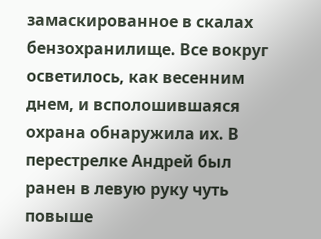замаскированное в скалах бензохранилище. Все вокруг осветилось, как весенним днем, и всполошившаяся охрана обнаружила их. В перестрелке Андрей был ранен в левую руку чуть повыше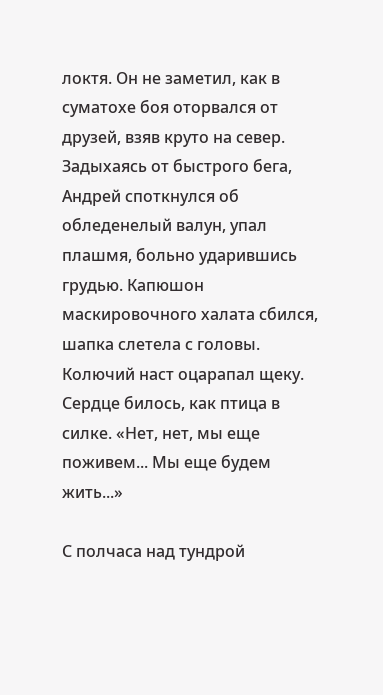локтя. Он не заметил, как в суматохе боя оторвался от друзей, взяв круто на север. Задыхаясь от быстрого бега, Андрей споткнулся об обледенелый валун, упал плашмя, больно ударившись грудью. Капюшон маскировочного халата сбился, шапка слетела с головы. Колючий наст оцарапал щеку. Сердце билось, как птица в силке. «Нет, нет, мы еще поживем... Мы еще будем жить...»

С полчаса над тундрой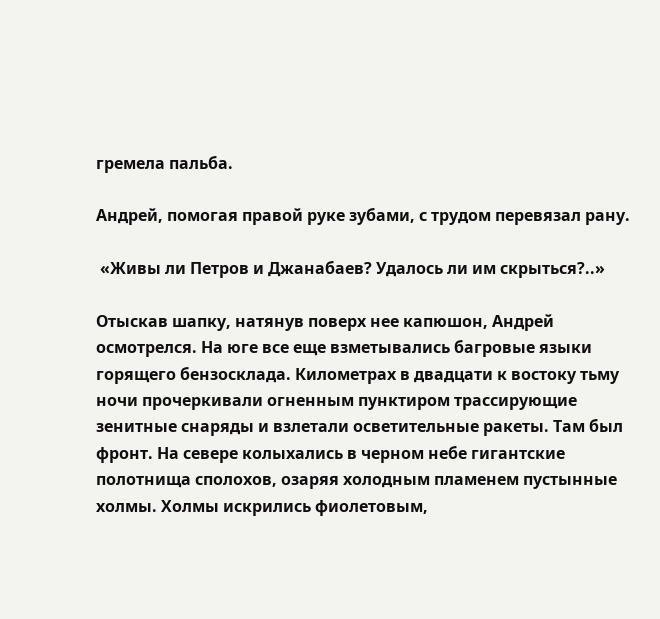гремела пальба.

Андрей, помогая правой руке зубами, с трудом перевязал рану.

 «Живы ли Петров и Джанабаев? Удалось ли им скрыться?..»

Отыскав шапку, натянув поверх нее капюшон, Андрей осмотрелся. На юге все еще взметывались багровые языки горящего бензосклада. Километрах в двадцати к востоку тьму ночи прочеркивали огненным пунктиром трассирующие зенитные снаряды и взлетали осветительные ракеты. Там был фронт. На севере колыхались в черном небе гигантские полотнища сполохов, озаряя холодным пламенем пустынные холмы. Холмы искрились фиолетовым,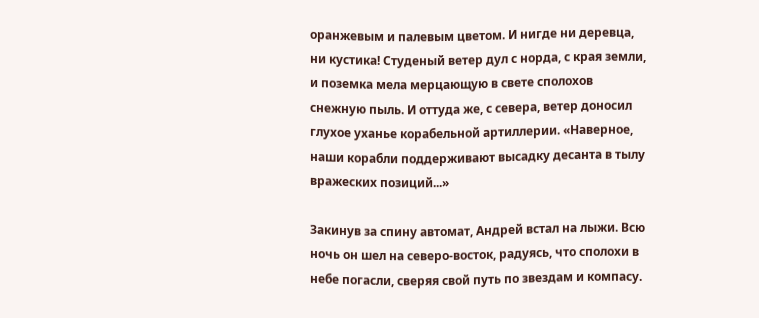оранжевым и палевым цветом. И нигде ни деревца, ни кустика! Студеный ветер дул с норда, с края земли, и поземка мела мерцающую в свете сполохов снежную пыль. И оттуда же, с севера, ветер доносил глухое уханье корабельной артиллерии. «Наверное, наши корабли поддерживают высадку десанта в тылу вражеских позиций...»

Закинув за спину автомат, Андрей встал на лыжи. Всю ночь он шел на северо-восток, радуясь, что сполохи в небе погасли, сверяя свой путь по звездам и компасу.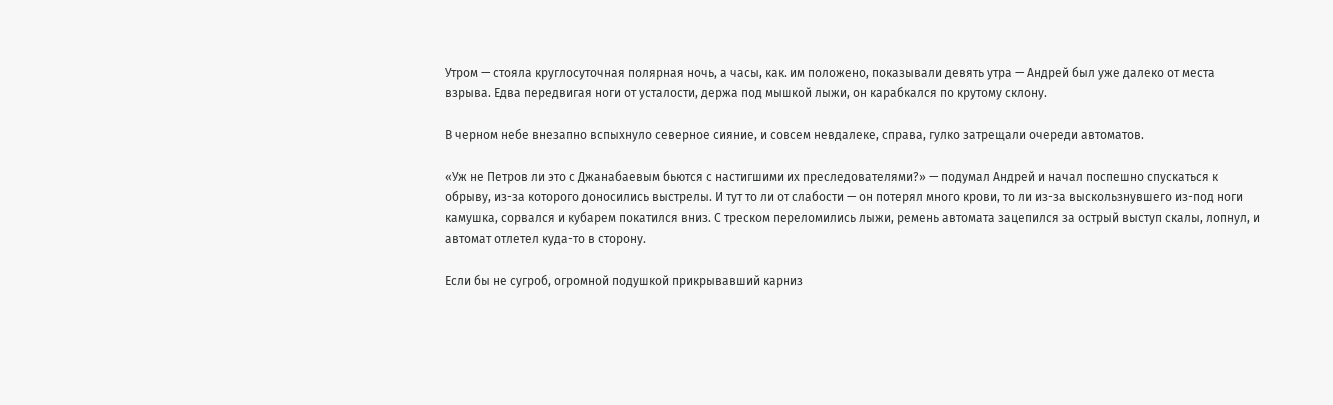Утром — стояла круглосуточная полярная ночь, а часы, как. им положено, показывали девять утра — Андрей был уже далеко от места взрыва. Едва передвигая ноги от усталости, держа под мышкой лыжи, он карабкался по крутому склону.

В черном небе внезапно вспыхнуло северное сияние, и совсем невдалеке, справа, гулко затрещали очереди автоматов.

«Уж не Петров ли это с Джанабаевым бьются с настигшими их преследователями?» — подумал Андрей и начал поспешно спускаться к обрыву, из-за которого доносились выстрелы. И тут то ли от слабости — он потерял много крови, то ли из-за выскользнувшего из-под ноги камушка, сорвался и кубарем покатился вниз. С треском переломились лыжи, ремень автомата зацепился за острый выступ скалы, лопнул, и автомат отлетел куда-то в сторону.

Если бы не сугроб, огромной подушкой прикрывавший карниз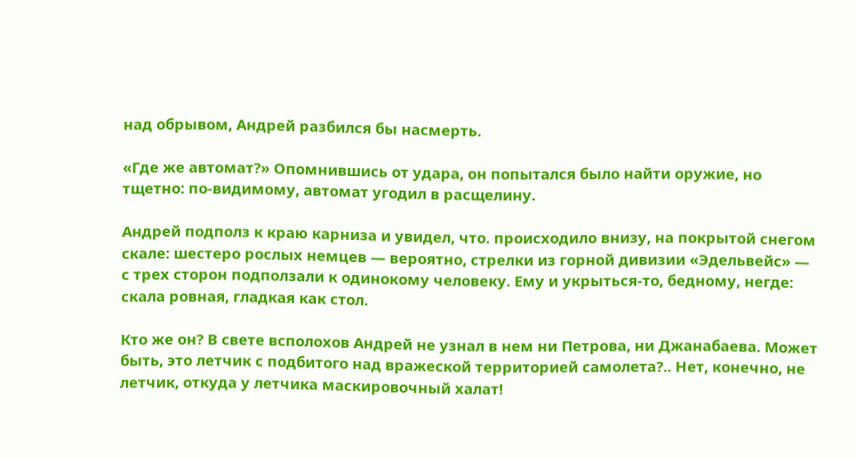над обрывом, Андрей разбился бы насмерть.

«Где же автомат?» Опомнившись от удара, он попытался было найти оружие, но тщетно: по-видимому, автомат угодил в расщелину.

Андрей подполз к краю карниза и увидел, что. происходило внизу, на покрытой снегом скале: шестеро рослых немцев — вероятно, стрелки из горной дивизии «Эдельвейс» — с трех сторон подползали к одинокому человеку. Ему и укрыться-то, бедному, негде: скала ровная, гладкая как стол.

Кто же он? В свете всполохов Андрей не узнал в нем ни Петрова, ни Джанабаева. Может быть, это летчик с подбитого над вражеской территорией самолета?.. Нет, конечно, не летчик, откуда у летчика маскировочный халат!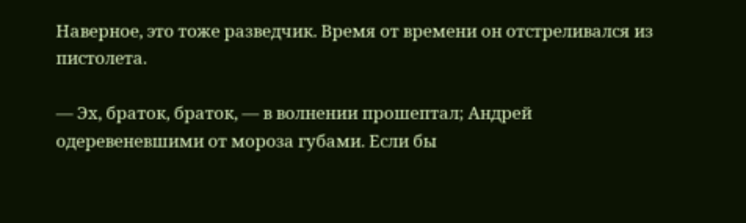Наверное, это тоже разведчик. Время от времени он отстреливался из пистолета.

— Эх, браток, браток, — в волнении прошептал; Андрей одеревеневшими от мороза губами. Если бы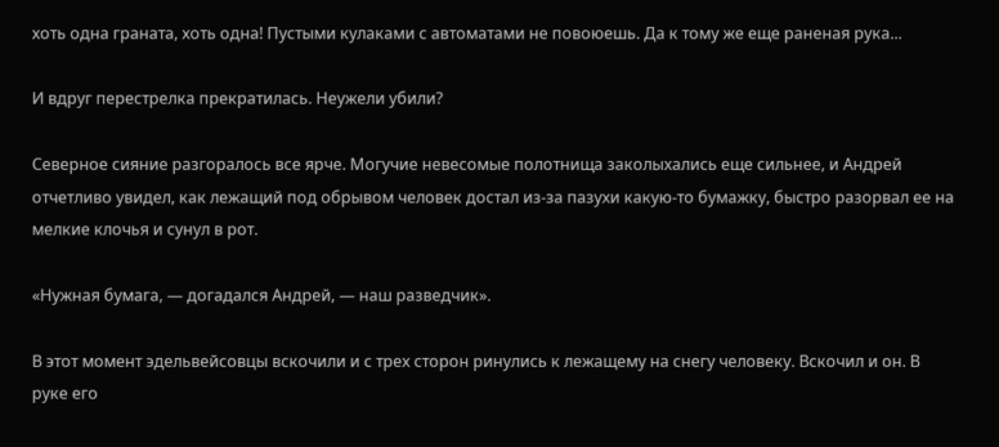хоть одна граната, хоть одна! Пустыми кулаками с автоматами не повоюешь. Да к тому же еще раненая рука...

И вдруг перестрелка прекратилась. Неужели убили?

Северное сияние разгоралось все ярче. Могучие невесомые полотнища заколыхались еще сильнее, и Андрей отчетливо увидел, как лежащий под обрывом человек достал из-за пазухи какую-то бумажку, быстро разорвал ее на мелкие клочья и сунул в рот.

«Нужная бумага, — догадался Андрей, — наш разведчик».

В этот момент эдельвейсовцы вскочили и с трех сторон ринулись к лежащему на снегу человеку. Вскочил и он. В руке его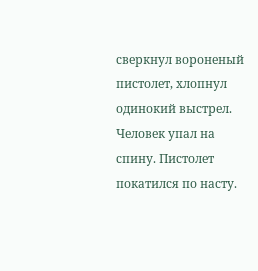сверкнул вороненый пистолет, хлопнул одинокий выстрел. Человек упал на спину. Пистолет покатился по насту.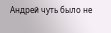Андрей чуть было не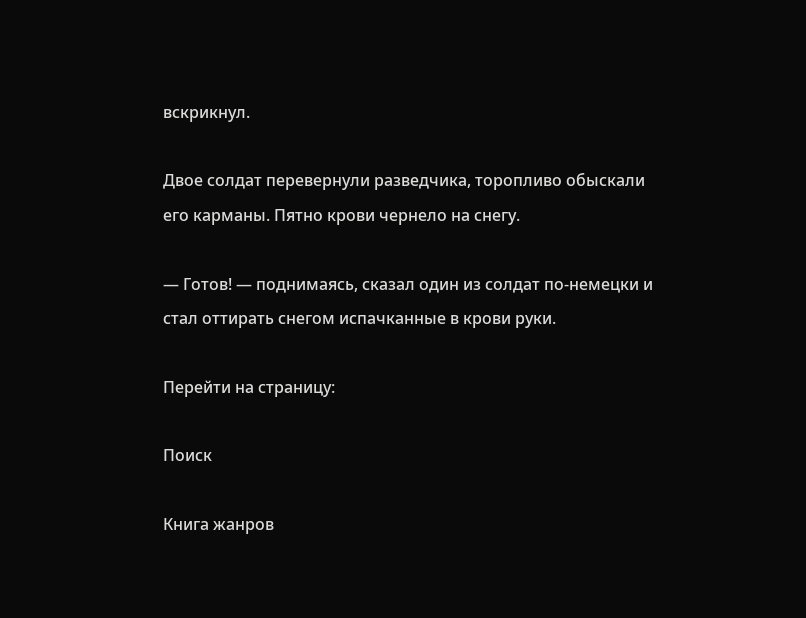вскрикнул.

Двое солдат перевернули разведчика, торопливо обыскали его карманы. Пятно крови чернело на снегу.

— Готов! — поднимаясь, сказал один из солдат по-немецки и стал оттирать снегом испачканные в крови руки.

Перейти на страницу:

Поиск

Книга жанров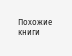Похожие книги